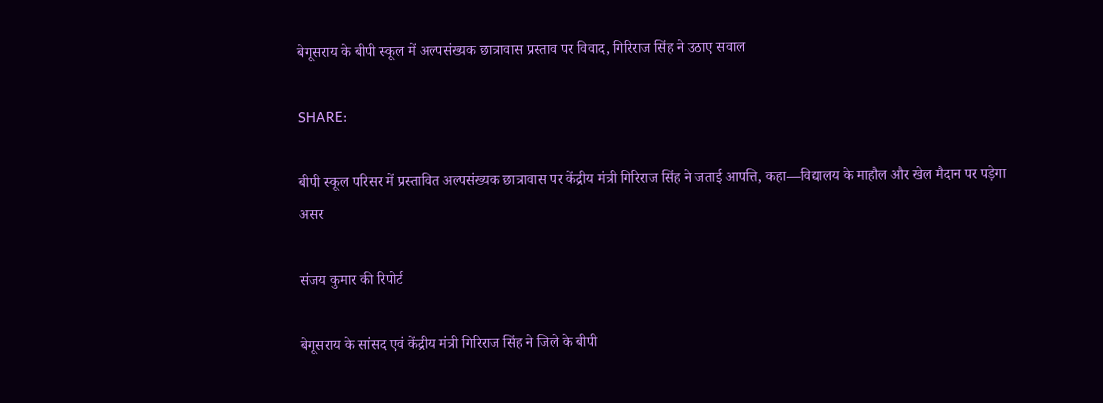बेगूसराय के बीपी स्कूल में अल्पसंख्यक छात्रावास प्रस्ताव पर विवाद, गिरिराज सिंह ने उठाए सवाल

SHARE:

बीपी स्कूल परिसर में प्रस्तावित अल्पसंख्यक छात्रावास पर केंद्रीय मंत्री गिरिराज सिंह ने जताई आपत्ति, कहा—विद्यालय के माहौल और खेल मैदान पर पड़ेगा असर

संजय कुमार की रिपोर्ट

बेगूसराय के सांसद एवं केंद्रीय मंत्री गिरिराज सिंह ने जिले के बीपी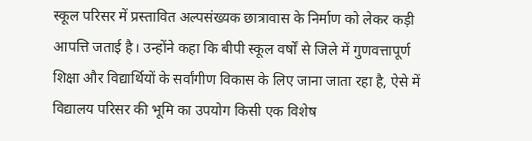स्कूल परिसर में प्रस्तावित अल्पसंख्यक छात्रावास के निर्माण को लेकर कड़ी आपत्ति जताई है। उन्होंने कहा कि बीपी स्कूल वर्षों से जिले में गुणवत्तापूर्ण शिक्षा और विद्यार्थियों के सर्वांगीण विकास के लिए जाना जाता रहा है, ऐसे में विद्यालय परिसर की भूमि का उपयोग किसी एक विशेष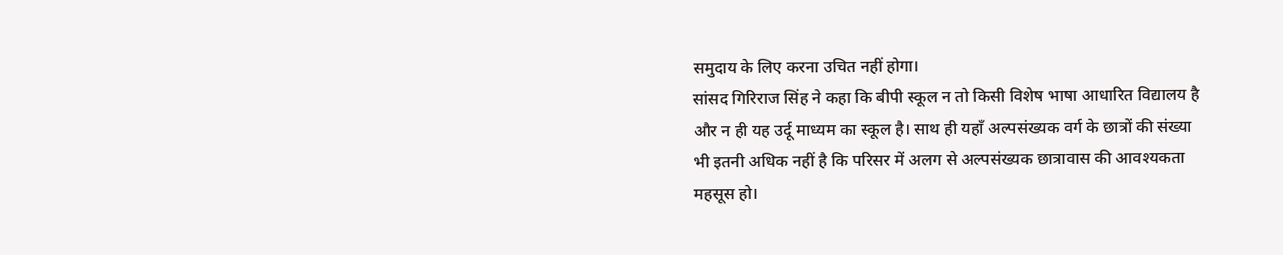समुदाय के लिए करना उचित नहीं होगा।
सांसद गिरिराज सिंह ने कहा कि बीपी स्कूल न तो किसी विशेष भाषा आधारित विद्यालय है और न ही यह उर्दू माध्यम का स्कूल है। साथ ही यहाँ अल्पसंख्यक वर्ग के छात्रों की संख्या भी इतनी अधिक नहीं है कि परिसर में अलग से अल्पसंख्यक छात्रावास की आवश्यकता महसूस हो।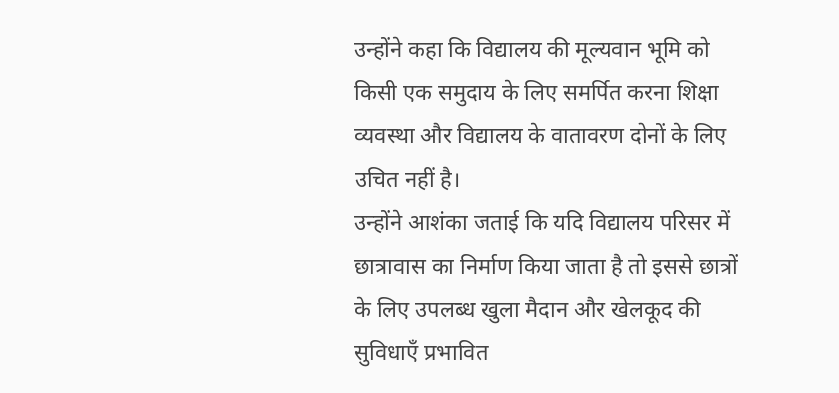उन्होंने कहा कि विद्यालय की मूल्यवान भूमि को किसी एक समुदाय के लिए समर्पित करना शिक्षा व्यवस्था और विद्यालय के वातावरण दोनों के लिए उचित नहीं है।
उन्होंने आशंका जताई कि यदि विद्यालय परिसर में छात्रावास का निर्माण किया जाता है तो इससे छात्रों के लिए उपलब्ध खुला मैदान और खेलकूद की सुविधाएँ प्रभावित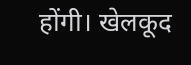होंगी। खेलकूद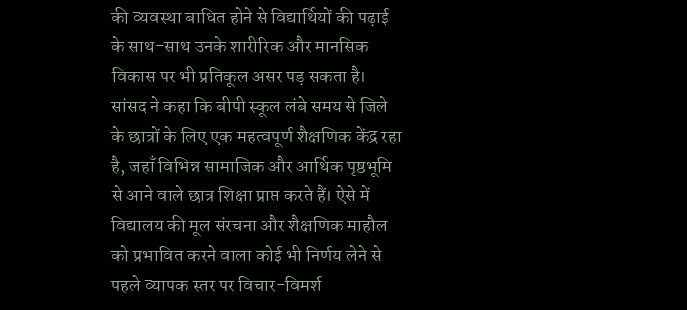की व्यवस्था बाधित होने से विद्यार्थियों की पढ़ाई के साथ-साथ उनके शारीरिक और मानसिक विकास पर भी प्रतिकूल असर पड़ सकता है।
सांसद ने कहा कि बीपी स्कूल लंबे समय से जिले के छात्रों के लिए एक महत्वपूर्ण शैक्षणिक केंद्र रहा है, जहाँ विभिन्न सामाजिक और आर्थिक पृष्ठभूमि से आने वाले छात्र शिक्षा प्राप्त करते हैं। ऐसे में विद्यालय की मूल संरचना और शैक्षणिक माहौल को प्रभावित करने वाला कोई भी निर्णय लेने से पहले व्यापक स्तर पर विचार-विमर्श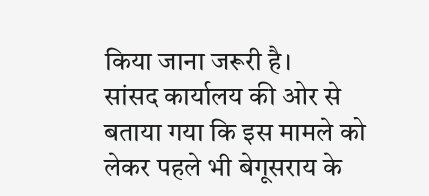किया जाना जरूरी है।
सांसद कार्यालय की ओर से बताया गया कि इस मामले को लेकर पहले भी बेगूसराय के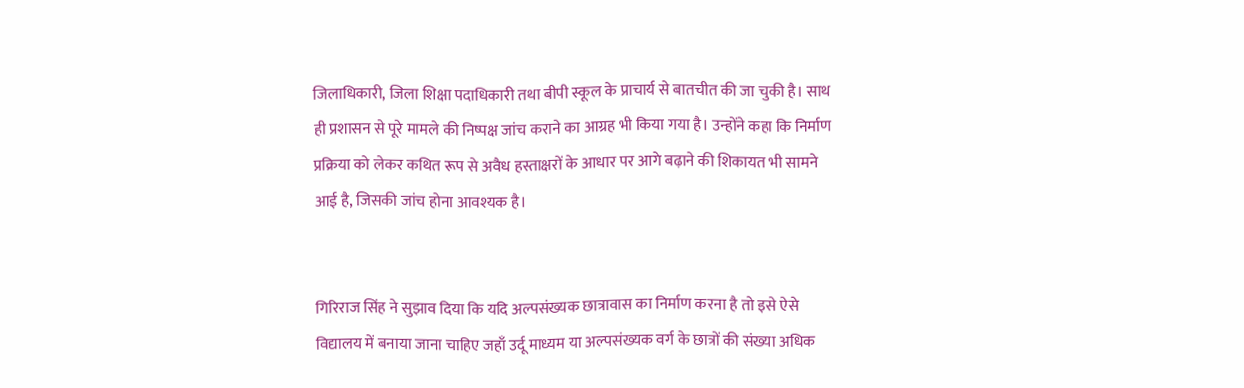जिलाधिकारी, जिला शिक्षा पदाधिकारी तथा बीपी स्कूल के प्राचार्य से बातचीत की जा चुकी है। साथ ही प्रशासन से पूरे मामले की निष्पक्ष जांच कराने का आग्रह भी किया गया है। उन्होंने कहा कि निर्माण प्रक्रिया को लेकर कथित रूप से अवैध हस्ताक्षरों के आधार पर आगे बढ़ाने की शिकायत भी सामने आई है, जिसकी जांच होना आवश्यक है।


गिरिराज सिंह ने सुझाव दिया कि यदि अल्पसंख्यक छात्रावास का निर्माण करना है तो इसे ऐसे विद्यालय में बनाया जाना चाहिए जहाँ उर्दू माध्यम या अल्पसंख्यक वर्ग के छात्रों की संख्या अधिक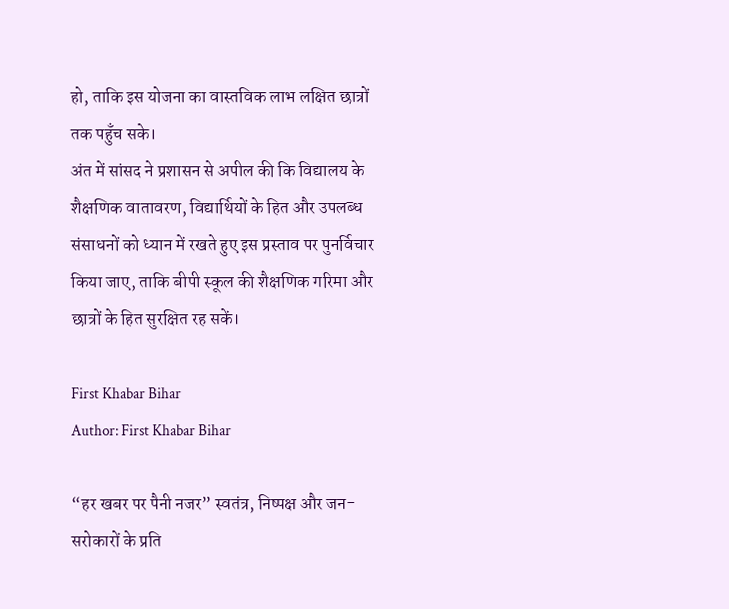हो, ताकि इस योजना का वास्तविक लाभ लक्षित छात्रों तक पहुँच सके।
अंत में सांसद ने प्रशासन से अपील की कि विद्यालय के शैक्षणिक वातावरण, विद्यार्थियों के हित और उपलब्ध संसाधनों को ध्यान में रखते हुए इस प्रस्ताव पर पुनर्विचार किया जाए, ताकि बीपी स्कूल की शैक्षणिक गरिमा और छात्रों के हित सुरक्षित रह सकें।

First Khabar Bihar
Author: First Khabar Bihar

“हर खबर पर पैनी नजर” स्वतंत्र, निष्पक्ष और जन-सरोकारों के प्रति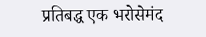प्रतिबद्ध एक भरोसेमंद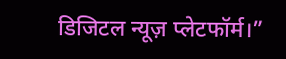डिजिटल न्यूज़ प्लेटफॉर्म।”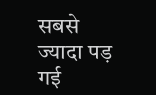सबसे ज्यादा पड़ गई